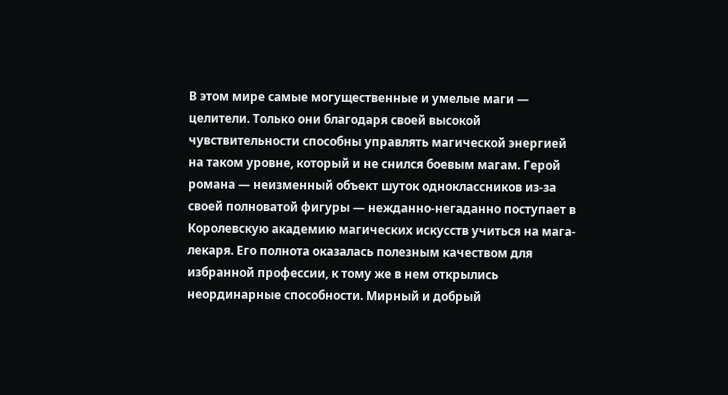В этом мире самые могущественные и умелые маги — целители. Только они благодаря своей высокой чувствительности способны управлять магической энергией на таком уровне, который и не снился боевым магам. Герой романа — неизменный объект шуток одноклассников из-за своей полноватой фигуры — нежданно-негаданно поступает в Королевскую академию магических искусств учиться на мага-лекаря. Его полнота оказалась полезным качеством для избранной профессии, к тому же в нем открылись неординарные способности. Мирный и добрый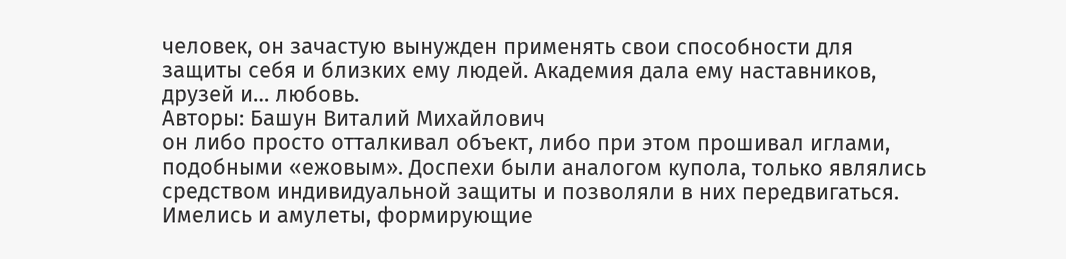человек, он зачастую вынужден применять свои способности для защиты себя и близких ему людей. Академия дала ему наставников, друзей и… любовь.
Авторы: Башун Виталий Михайлович
он либо просто отталкивал объект, либо при этом прошивал иглами, подобными «ежовым». Доспехи были аналогом купола, только являлись средством индивидуальной защиты и позволяли в них передвигаться. Имелись и амулеты, формирующие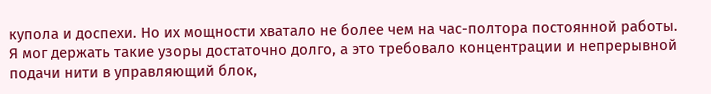купола и доспехи. Но их мощности хватало не более чем на час-полтора постоянной работы. Я мог держать такие узоры достаточно долго, а это требовало концентрации и непрерывной подачи нити в управляющий блок,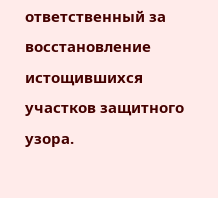ответственный за восстановление истощившихся участков защитного узора.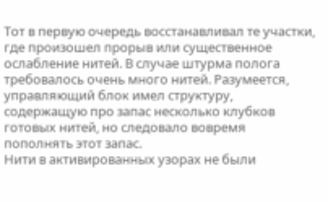Тот в первую очередь восстанавливал те участки, где произошел прорыв или существенное ослабление нитей. В случае штурма полога требовалось очень много нитей. Разумеется, управляющий блок имел структуру, содержащую про запас несколько клубков готовых нитей, но следовало вовремя пополнять этот запас.
Нити в активированных узорах не были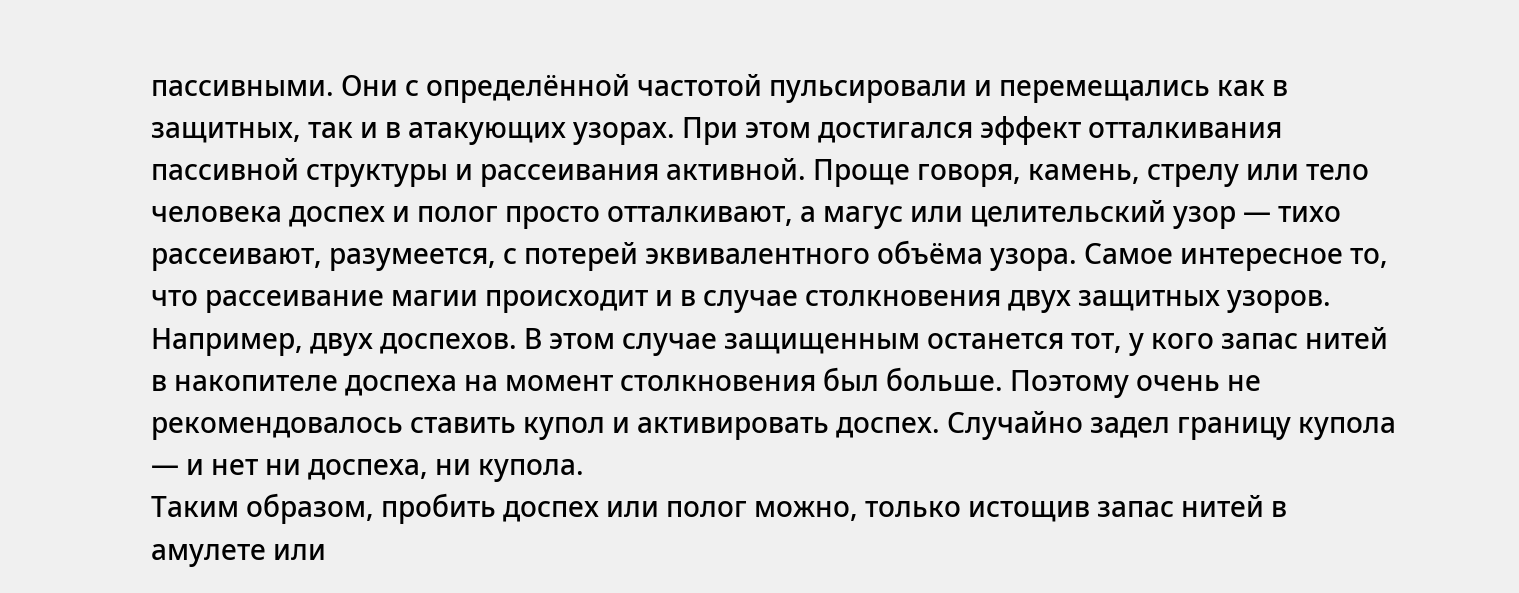пассивными. Они с определённой частотой пульсировали и перемещались как в защитных, так и в атакующих узорах. При этом достигался эффект отталкивания пассивной структуры и рассеивания активной. Проще говоря, камень, стрелу или тело человека доспех и полог просто отталкивают, а магус или целительский узор — тихо рассеивают, разумеется, с потерей эквивалентного объёма узора. Самое интересное то, что рассеивание магии происходит и в случае столкновения двух защитных узоров. Например, двух доспехов. В этом случае защищенным останется тот, у кого запас нитей в накопителе доспеха на момент столкновения был больше. Поэтому очень не рекомендовалось ставить купол и активировать доспех. Случайно задел границу купола — и нет ни доспеха, ни купола.
Таким образом, пробить доспех или полог можно, только истощив запас нитей в амулете или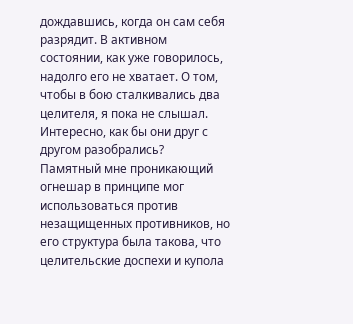дождавшись, когда он сам себя разрядит. В активном состоянии, как уже говорилось, надолго его не хватает. О том, чтобы в бою сталкивались два целителя, я пока не слышал. Интересно, как бы они друг с другом разобрались?
Памятный мне проникающий огнешар в принципе мог использоваться против незащищенных противников, но его структура была такова, что целительские доспехи и купола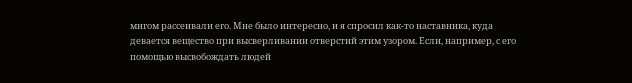мигом рассеивали его. Мне было интересно, и я спросил как-то наставника, куда девается вещество при высверливании отверстий этим узором. Если, например, с его помощью высвобождать людей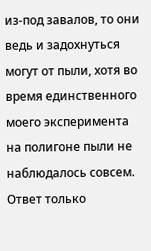из-под завалов, то они ведь и задохнуться могут от пыли, хотя во время единственного моего эксперимента на полигоне пыли не наблюдалось совсем. Ответ только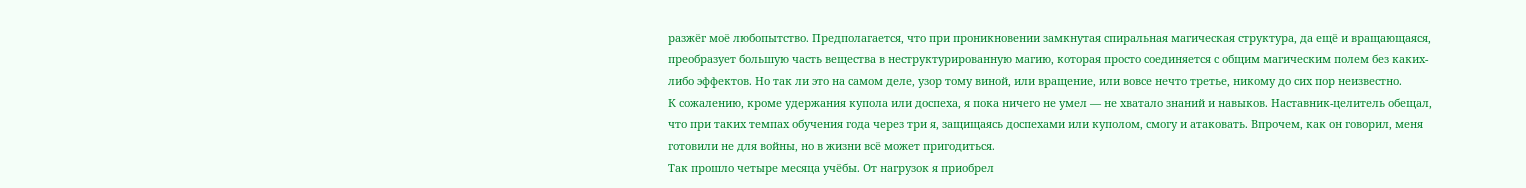разжёг моё любопытство. Предполагается, что при проникновении замкнутая спиральная магическая структура, да ещё и вращающаяся, преобразует большую часть вещества в неструктурированную магию, которая просто соединяется с общим магическим полем без каких-либо эффектов. Но так ли это на самом деле, узор тому виной, или вращение, или вовсе нечто третье, никому до сих пор неизвестно.
К сожалению, кроме удержания купола или доспеха, я пока ничего не умел — не хватало знаний и навыков. Наставник-целитель обещал, что при таких темпах обучения года через три я, защищаясь доспехами или куполом, смогу и атаковать. Впрочем, как он говорил, меня готовили не для войны, но в жизни всё может пригодиться.
Так прошло четыре месяца учёбы. От нагрузок я приобрел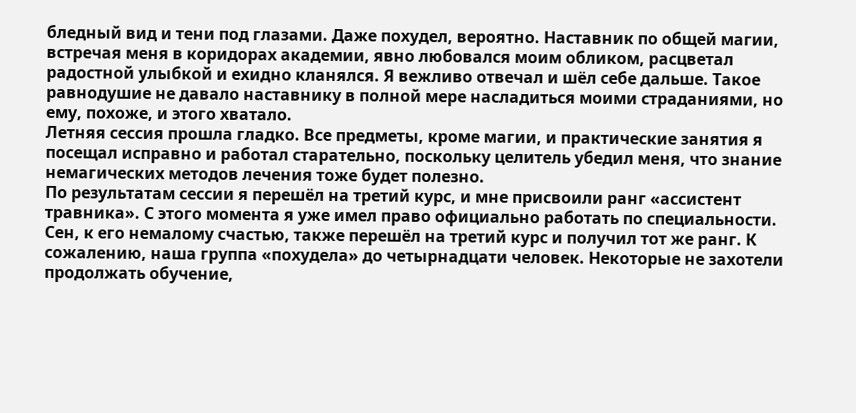бледный вид и тени под глазами. Даже похудел, вероятно. Наставник по общей магии, встречая меня в коридорах академии, явно любовался моим обликом, расцветал радостной улыбкой и ехидно кланялся. Я вежливо отвечал и шёл себе дальше. Такое равнодушие не давало наставнику в полной мере насладиться моими страданиями, но ему, похоже, и этого хватало.
Летняя сессия прошла гладко. Все предметы, кроме магии, и практические занятия я посещал исправно и работал старательно, поскольку целитель убедил меня, что знание немагических методов лечения тоже будет полезно.
По результатам сессии я перешёл на третий курс, и мне присвоили ранг «ассистент травника». С этого момента я уже имел право официально работать по специальности. Сен, к его немалому счастью, также перешёл на третий курс и получил тот же ранг. К сожалению, наша группа «похудела» до четырнадцати человек. Некоторые не захотели продолжать обучение,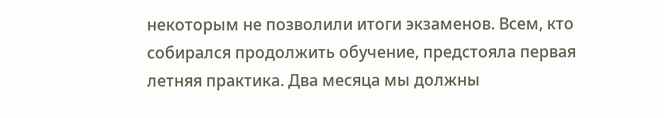некоторым не позволили итоги экзаменов. Всем, кто собирался продолжить обучение, предстояла первая летняя практика. Два месяца мы должны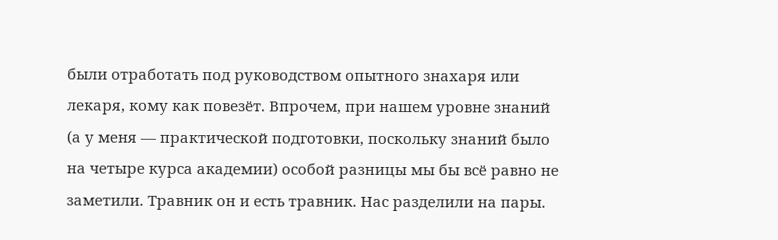были отработать под руководством опытного знахаря или лекаря, кому как повезёт. Впрочем, при нашем уровне знаний (а у меня — практической подготовки, поскольку знаний было на четыре курса академии) особой разницы мы бы всё равно не заметили. Травник он и есть травник. Нас разделили на пары.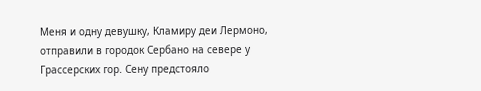Меня и одну девушку, Кламиру деи Лермоно, отправили в городок Сербано на севере у Грассерских гор. Сену предстояло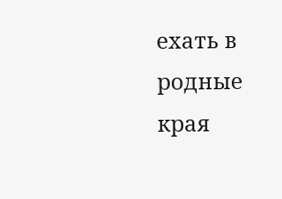ехать в родные края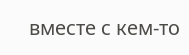вместе с кем-то